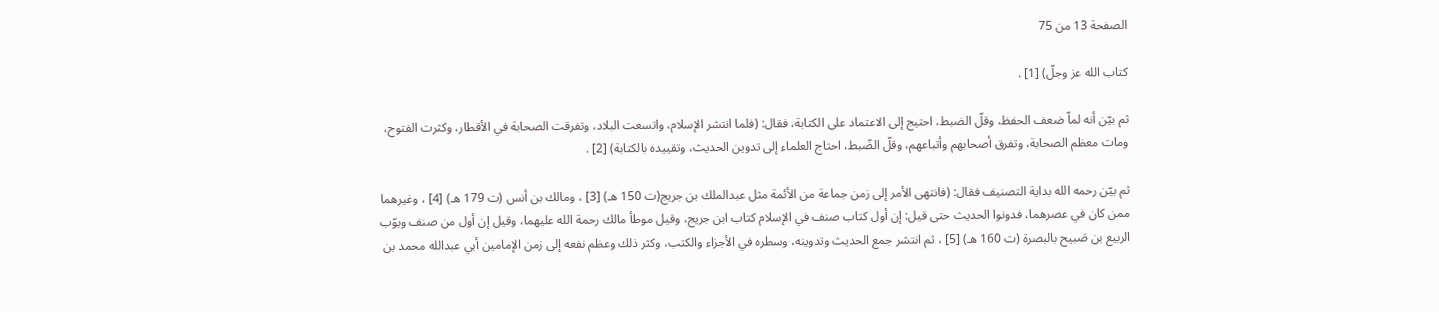الصفحة 13 من 75

كتاب الله عز وجلّ) [1] .

ثم بيّن أنه لماّ ضعف الحفظ، وقلّ الضبط، احتيج إلى الاعتماد على الكتابة، فقال: (فلما انتشر الإسلام، واتسعت البلاد، وتفرقت الصحابة في الأقطار، وكثرت الفتوح، ومات معظم الصحابة، وتفرق أصحابهم وأتباعهم، وقلّ الضّبط، احتاج العلماء إلى تدوين الحديث، وتقييده بالكتابة) [2] .

ثم بيّن رحمه الله بداية التصنيف فقال: (فانتهى الأمر إلى زمن جماعة من الأئمة مثل عبدالملك بن جريج(ت 150 هـ) [3] ، ومالك بن أنس (ت 179 هـ) [4] ، وغيرهما ممن كان في عصرهما، فدونوا الحديث حتى قيل: إن أول كتاب صنف في الإسلام كتاب ابن جريج، وقيل موطأ مالك رحمة الله عليهما، وقيل إن أول من صنف وبوّب الربيع بن صَبيح بالبصرة (ت 160 هـ) [5] ، ثم انتشر جمع الحديث وتدوينه، وسطره في الأجزاء والكتب، وكثر ذلك وعظم نفعه إلى زمن الإمامين أبي عبدالله محمد بن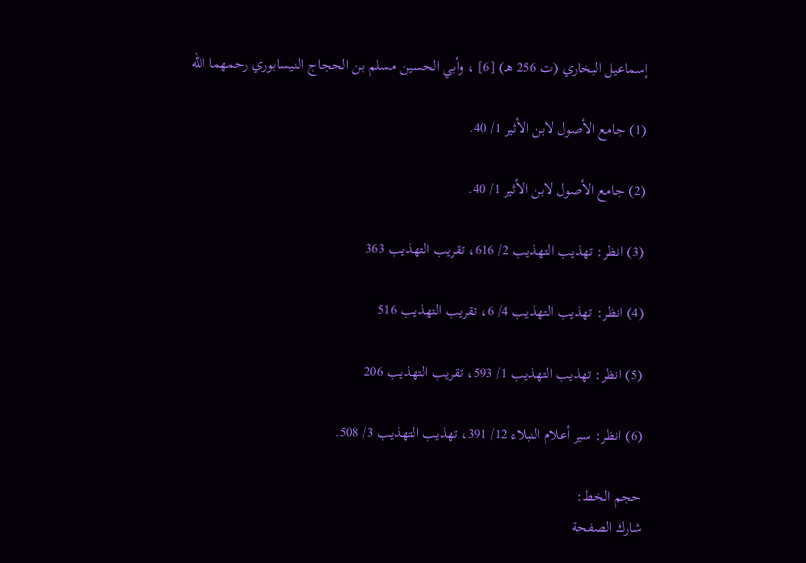إسماعيل البخاري (ت 256 هـ) [6] ، وأبي الحسين مسلم بن الحجاج النيسابوري رحمهما الله

(1) جامع الأصول لابن الأثير 1/ 40.

(2) جامع الأصول لابن الأثير 1/ 40.

(3) انظر: تهذيب التهذيب 2/ 616، تقريب التهذيب 363

(4) انظر: تهذيب التهذيب 4/ 6، تقريب التهذيب 516

(5) انظر: تهذيب التهذيب 1/ 593، تقريب التهذيب 206

(6) انظر: سير أعلام النبلاء 12/ 391، تهذيب التهذيب 3/ 508.

حجم الخط:
شارك الصفحة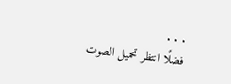. . .
فضلًا انتظر تحميل الصوت